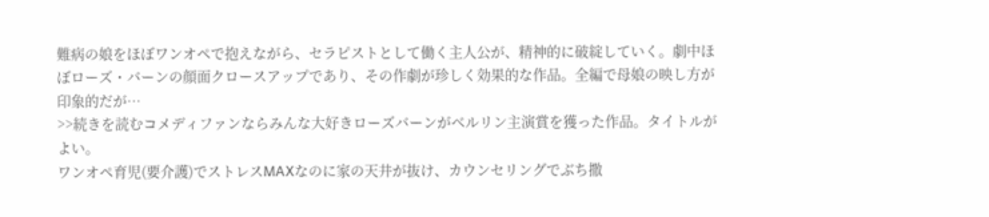難病の娘をほぼワンオペで抱えながら、セラピストとして働く主人公が、精神的に破綻していく。劇中ほぼローズ・バーンの顔面クロースアップであり、その作劇が珍しく効果的な作品。全編で母娘の映し方が印象的だが…
>>続きを読むコメディファンならみんな大好きローズバーンがベルリン主演賞を獲った作品。タイトルがよい。
ワンオペ育児(要介護)でストレスMAXなのに家の天井が抜け、カウンセリングでぶち撒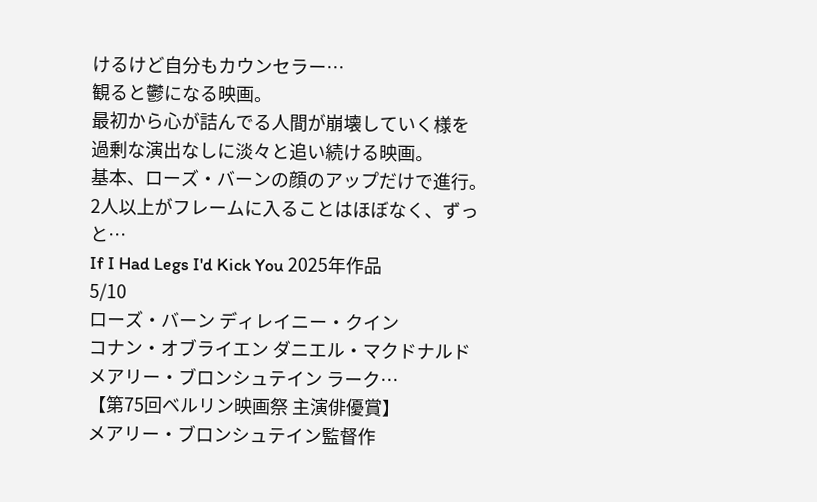けるけど自分もカウンセラー…
観ると鬱になる映画。
最初から心が詰んでる人間が崩壊していく様を
過剰な演出なしに淡々と追い続ける映画。
基本、ローズ・バーンの顔のアップだけで進行。
2人以上がフレームに入ることはほぼなく、ずっと…
If I Had Legs I'd Kick You 2025年作品
5/10
ローズ・バーン ディレイニー・クイン
コナン・オブライエン ダニエル・マクドナルド
メアリー・ブロンシュテイン ラーク…
【第75回ベルリン映画祭 主演俳優賞】
メアリー・ブロンシュテイン監督作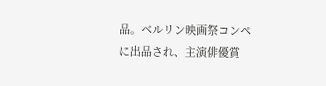品。ベルリン映画祭コンペに出品され、主演俳優賞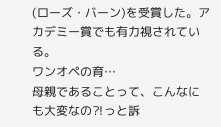(ローズ・バーン)を受賞した。アカデミー賞でも有力視されている。
ワンオペの育…
母親であることって、こんなにも大変なの⁈っと訴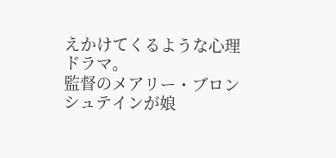えかけてくるような心理ドラマ。
監督のメアリー・ブロンシュテインが娘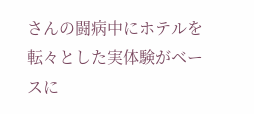さんの闘病中にホテルを転々とした実体験がベースに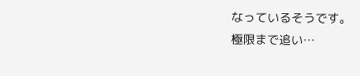なっているそうです。
極限まで追い…